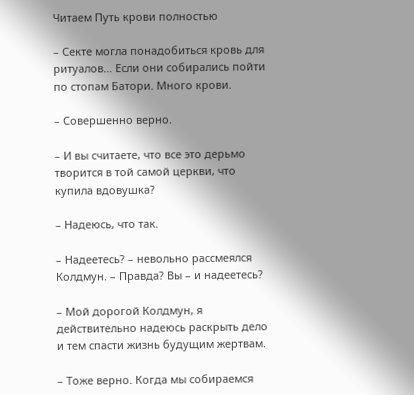Читаем Путь крови полностью

– Секте могла понадобиться кровь для ритуалов… Если они собирались пойти по стопам Батори. Много крови.

– Совершенно верно.

– И вы считаете, что все это дерьмо творится в той самой церкви, что купила вдовушка?

– Надеюсь, что так.

– Надеетесь? – невольно рассмеялся Колдмун. – Правда? Вы – и надеетесь?

– Мой дорогой Колдмун, я действительно надеюсь раскрыть дело и тем спасти жизнь будущим жертвам.

– Тоже верно. Когда мы собираемся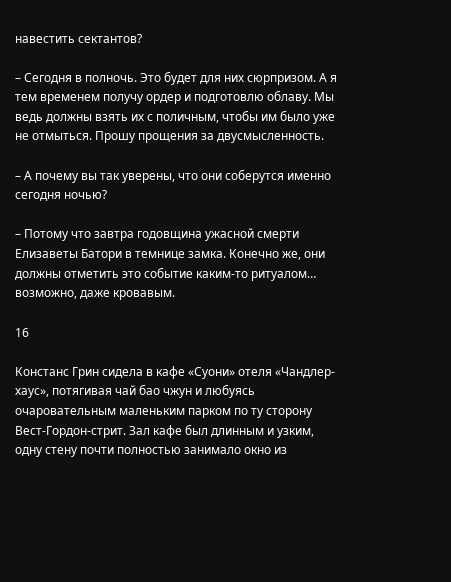навестить сектантов?

– Сегодня в полночь. Это будет для них сюрпризом. А я тем временем получу ордер и подготовлю облаву. Мы ведь должны взять их с поличным, чтобы им было уже не отмыться. Прошу прощения за двусмысленность.

– А почему вы так уверены, что они соберутся именно сегодня ночью?

– Потому что завтра годовщина ужасной смерти Елизаветы Батори в темнице замка. Конечно же, они должны отметить это событие каким-то ритуалом… возможно, даже кровавым.

16

Констанс Грин сидела в кафе «Суони» отеля «Чандлер-хаус», потягивая чай бао чжун и любуясь очаровательным маленьким парком по ту сторону Вест-Гордон-стрит. Зал кафе был длинным и узким, одну стену почти полностью занимало окно из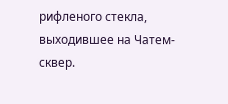рифленого стекла, выходившее на Чатем-сквер.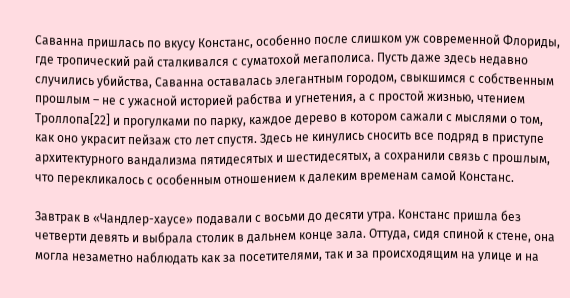Саванна пришлась по вкусу Констанс, особенно после слишком уж современной Флориды, где тропический рай сталкивался с суматохой мегаполиса. Пусть даже здесь недавно случились убийства, Саванна оставалась элегантным городом, свыкшимся с собственным прошлым – не с ужасной историей рабства и угнетения, а с простой жизнью, чтением Троллопа[22] и прогулками по парку, каждое дерево в котором сажали с мыслями о том, как оно украсит пейзаж сто лет спустя. Здесь не кинулись сносить все подряд в приступе архитектурного вандализма пятидесятых и шестидесятых, а сохранили связь с прошлым, что перекликалось с особенным отношением к далеким временам самой Констанс.

Завтрак в «Чандлер-хаусе» подавали с восьми до десяти утра. Констанс пришла без четверти девять и выбрала столик в дальнем конце зала. Оттуда, сидя спиной к стене, она могла незаметно наблюдать как за посетителями, так и за происходящим на улице и на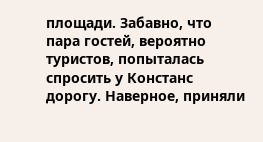площади. Забавно, что пара гостей, вероятно туристов, попыталась спросить у Констанс дорогу. Наверное, приняли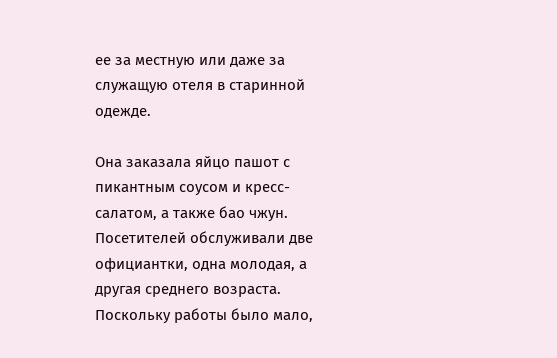ее за местную или даже за служащую отеля в старинной одежде.

Она заказала яйцо пашот с пикантным соусом и кресс-салатом, а также бао чжун. Посетителей обслуживали две официантки, одна молодая, а другая среднего возраста. Поскольку работы было мало,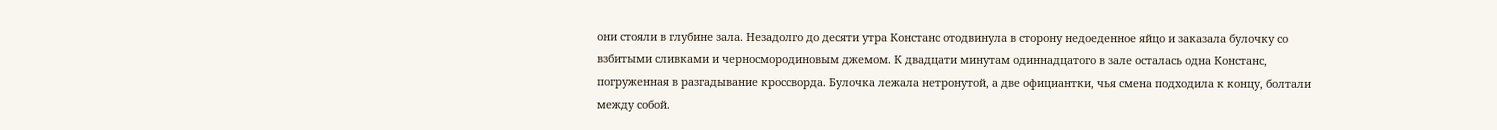они стояли в глубине зала. Незадолго до десяти утра Констанс отодвинула в сторону недоеденное яйцо и заказала булочку со взбитыми сливками и черносмородиновым джемом. К двадцати минутам одиннадцатого в зале осталась одна Констанс, погруженная в разгадывание кроссворда. Булочка лежала нетронутой, а две официантки, чья смена подходила к концу, болтали между собой.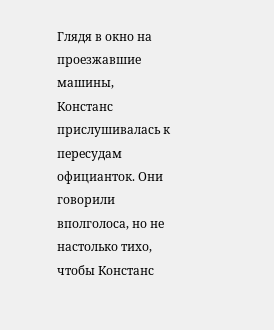Глядя в окно на проезжавшие машины, Констанс прислушивалась к пересудам официанток. Они говорили вполголоса, но не настолько тихо, чтобы Констанс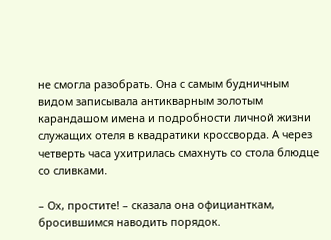не смогла разобрать. Она с самым будничным видом записывала антикварным золотым карандашом имена и подробности личной жизни служащих отеля в квадратики кроссворда. А через четверть часа ухитрилась смахнуть со стола блюдце со сливками.

– Ох, простите! – сказала она официанткам, бросившимся наводить порядок.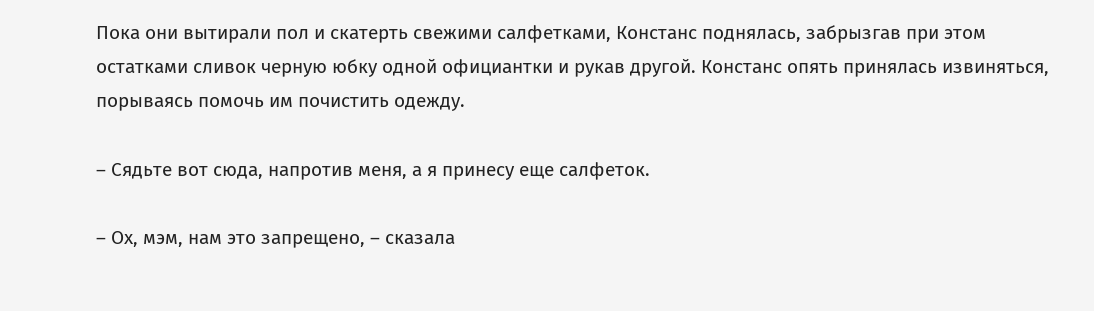Пока они вытирали пол и скатерть свежими салфетками, Констанс поднялась, забрызгав при этом остатками сливок черную юбку одной официантки и рукав другой. Констанс опять принялась извиняться, порываясь помочь им почистить одежду.

– Сядьте вот сюда, напротив меня, а я принесу еще салфеток.

– Ох, мэм, нам это запрещено, – сказала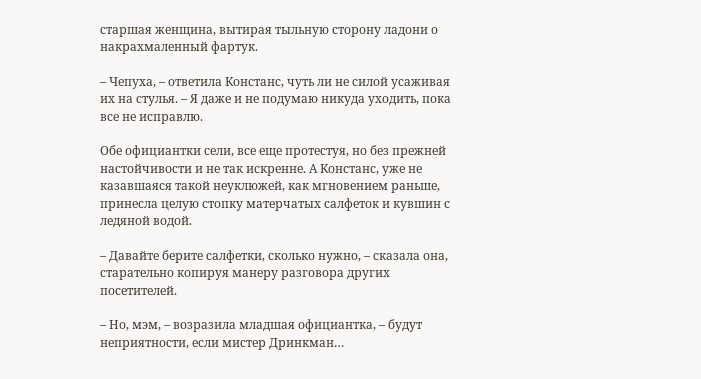старшая женщина, вытирая тыльную сторону ладони о накрахмаленный фартук.

– Чепуха, – ответила Констанс, чуть ли не силой усаживая их на стулья. – Я даже и не подумаю никуда уходить, пока все не исправлю.

Обе официантки сели, все еще протестуя, но без прежней настойчивости и не так искренне. А Констанс, уже не казавшаяся такой неуклюжей, как мгновением раньше, принесла целую стопку матерчатых салфеток и кувшин с ледяной водой.

– Давайте берите салфетки, сколько нужно, – сказала она, старательно копируя манеру разговора других посетителей.

– Но, мэм, – возразила младшая официантка, – будут неприятности, если мистер Дринкман…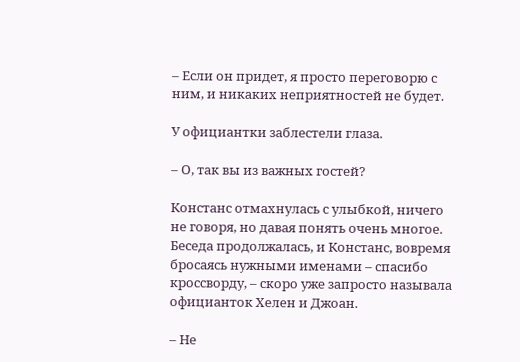– Если он придет, я просто переговорю с ним, и никаких неприятностей не будет.

У официантки заблестели глаза.

– О, так вы из важных гостей?

Констанс отмахнулась с улыбкой, ничего не говоря, но давая понять очень многое. Беседа продолжалась, и Констанс, вовремя бросаясь нужными именами – спасибо кроссворду, – скоро уже запросто называла официанток Хелен и Джоан.

– Не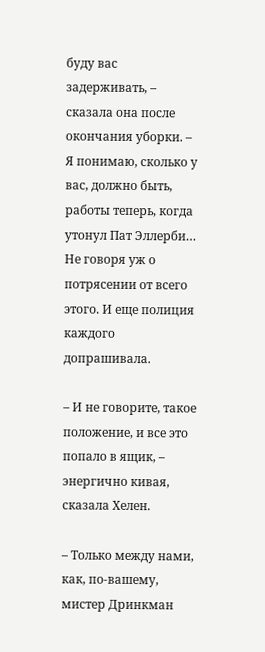буду вас задерживать, – сказала она после окончания уборки. – Я понимаю, сколько у вас, должно быть, работы теперь, когда утонул Пат Эллерби… Не говоря уж о потрясении от всего этого. И еще полиция каждого допрашивала.

– И не говорите, такое положение, и все это попало в ящик, – энергично кивая, сказала Хелен.

– Только между нами, как, по-вашему, мистер Дринкман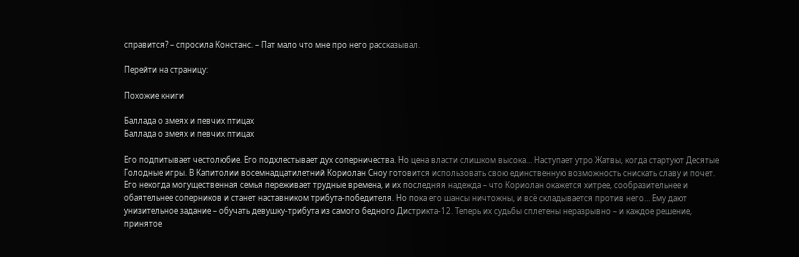справится? – спросила Констанс. – Пат мало что мне про него рассказывал.

Перейти на страницу:

Похожие книги

Баллада о змеях и певчих птицах
Баллада о змеях и певчих птицах

Его подпитывает честолюбие. Его подхлестывает дух соперничества. Но цена власти слишком высока… Наступает утро Жатвы, когда стартуют Десятые Голодные игры. В Капитолии восемнадцатилетний Кориолан Сноу готовится использовать свою единственную возможность снискать славу и почет. Его некогда могущественная семья переживает трудные времена, и их последняя надежда – что Кориолан окажется хитрее, сообразительнее и обаятельнее соперников и станет наставником трибута-победителя. Но пока его шансы ничтожны, и всё складывается против него… Ему дают унизительное задание – обучать девушку-трибута из самого бедного Дистрикта-12. Теперь их судьбы сплетены неразрывно – и каждое решение, принятое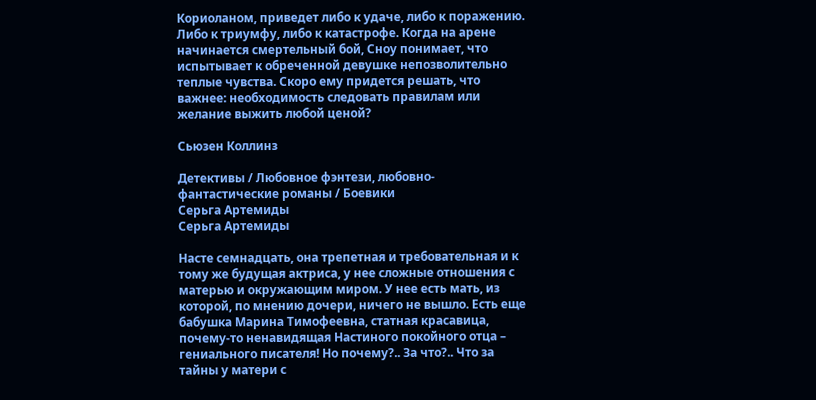Кориоланом, приведет либо к удаче, либо к поражению. Либо к триумфу, либо к катастрофе. Когда на арене начинается смертельный бой, Сноу понимает, что испытывает к обреченной девушке непозволительно теплые чувства. Скоро ему придется решать, что важнее: необходимость следовать правилам или желание выжить любой ценой?

Сьюзен Коллинз

Детективы / Любовное фэнтези, любовно-фантастические романы / Боевики
Серьга Артемиды
Серьга Артемиды

Насте семнадцать, она трепетная и требовательная и к тому же будущая актриса, у нее сложные отношения с матерью и окружающим миром. У нее есть мать, из которой, по мнению дочери, ничего не вышло. Есть еще бабушка Марина Тимофеевна, статная красавица, почему-то ненавидящая Настиного покойного отца – гениального писателя! Но почему?.. За что?.. Что за тайны у матери с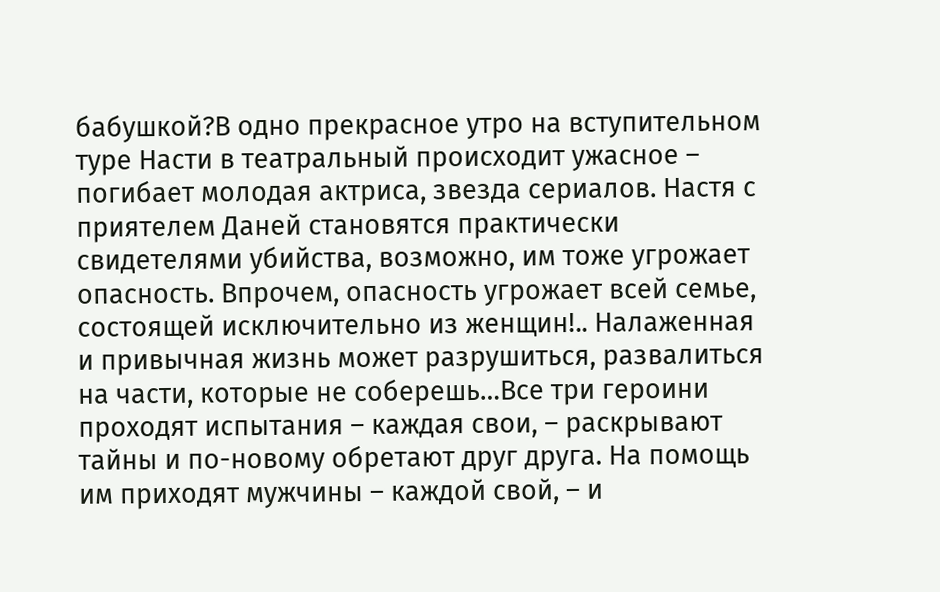бабушкой?В одно прекрасное утро на вступительном туре Насти в театральный происходит ужасное – погибает молодая актриса, звезда сериалов. Настя с приятелем Даней становятся практически свидетелями убийства, возможно, им тоже угрожает опасность. Впрочем, опасность угрожает всей семье, состоящей исключительно из женщин!.. Налаженная и привычная жизнь может разрушиться, развалиться на части, которые не соберешь…Все три героини проходят испытания – каждая свои, – раскрывают тайны и по-новому обретают друг друга. На помощь им приходят мужчины – каждой свой, – и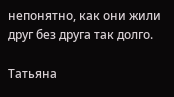непонятно, как они жили друг без друга так долго.

Татьяна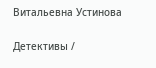Витальевна Устинова

Детективы /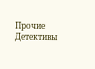Прочие Детективы